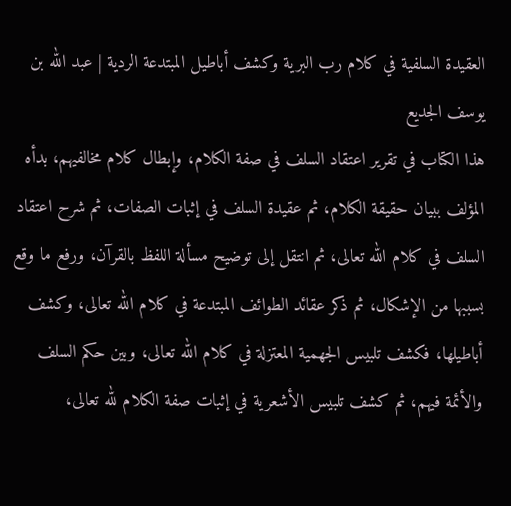العقيدة السلفية في كلام رب البرية وكشف أباطيل المبتدعة الردية | عبد الله بن يوسف الجديع
هذا الكتاب في تقرير اعتقاد السلف في صفة الكلام، وإبطال كلام مخالفيهم، بدأه المؤلف ببيان حقيقة الكلام، ثم عقيدة السلف في إثبات الصفات، ثم شرح اعتقاد السلف في كلام الله تعالى، ثم انتقل إلى توضيح مسألة اللفظ بالقرآن، ورفع ما وقع بسببها من الإشكال، ثم ذكر عقائد الطوائف المبتدعة في كلام الله تعالى، وكشف أباطيلها، فكشف تلبيس الجهمية المعتزلة في كلام الله تعالى، وبين حكم السلف والأئمة فيهم، ثم كشف تلبيس الأشعرية في إثبات صفة الكلام لله تعالى،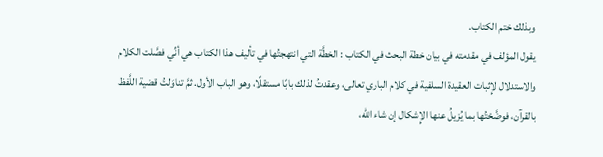وبذلك ختم الكتاب.
يقول المؤلف في مقدمته في بيان خطة البحث في الكتاب : الخطَّة التي انتهجتُها في تأليف هذا الكتاب هي أنِّي فصَّلت الكلام والاستدلال لإِثبات العقيدة السلفية في كلام الباري تعالى، وعقدتُ لذلك بابًا مستقلًا، وهو الباب الأول. ثمَّ تناوَلتُ قضية اللَّفظ بالقرآن، فوضَّحْتُها بما يُزيلُ عنها الإِشكال إن شاء الله،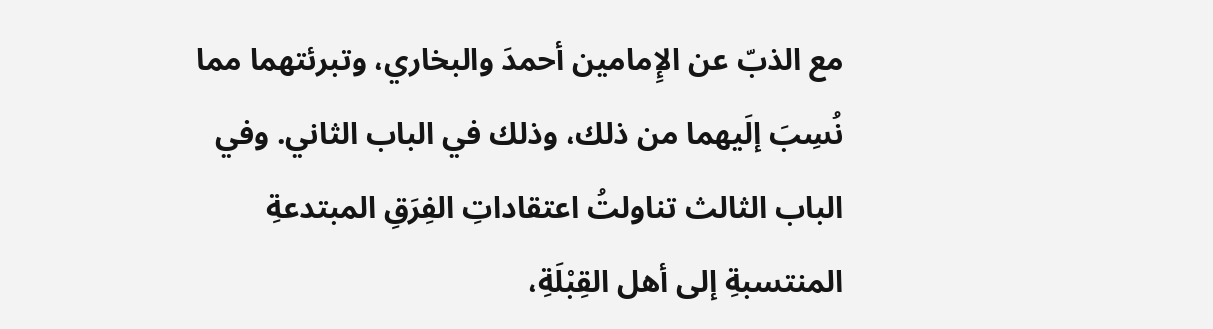مع الذبّ عن الإِمامين أحمدَ والبخاري، وتبرئتهما مما نُسِبَ إلَيهما من ذلك، وذلك في الباب الثاني. وفي الباب الثالث تناولتُ اعتقاداتِ الفِرَقِ المبتدعةِ المنتسبةِ إلى أهل القِبْلَةِ،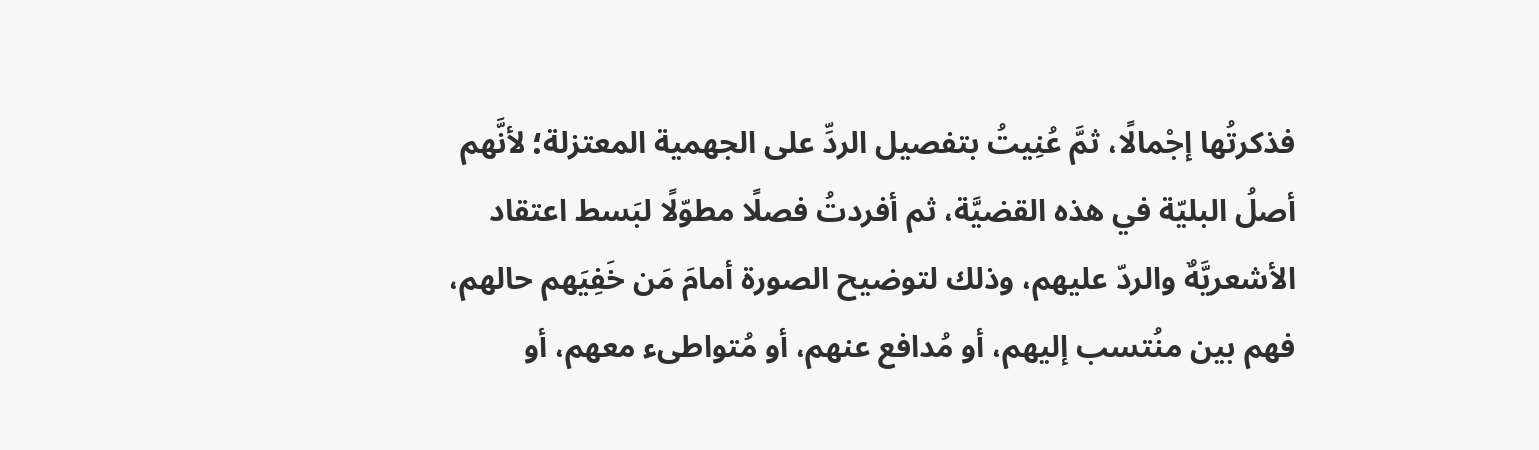فذكرتُها إجْمالًا، ثمَّ عُنِيتُ بتفصيل الردِّ على الجهمية المعتزلة؛ لأنَّهم أصلُ البليّة في هذه القضيَّة، ثم أفردتُ فصلًا مطوّلًا لبَسط اعتقاد الأشعريَّهٌ والردّ عليهم، وذلك لتوضيح الصورة أمامَ مَن خَفِيَهم حالهم، فهم بين منُتسب إليهم، أو مُدافع عنهم، أو مُتواطىء معهم، أو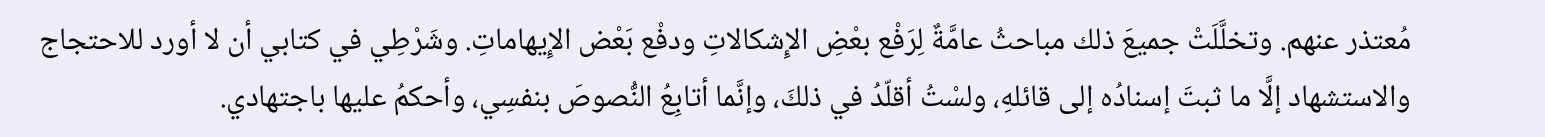مُعتذر عنهم. وتخلَّلَتْ جميعَ ذلك مباحثُ عامَّةٌ لِرَفْع بعْضِ الإِشكالاتِ ودفْع بَعْض الإِيهاماتِ. وشَرْطِي في كتابي أن لا أورد للاحتجاج والاستشهاد إلَّا ما ثبتَ إسنادُه إلى قائلهِ، ولسْتُ أقلّدُ في ذلكَ، وإنَّما أتابِعُ النُّصوصَ بنفسِي، وأحكمُ عليها باجتهادي.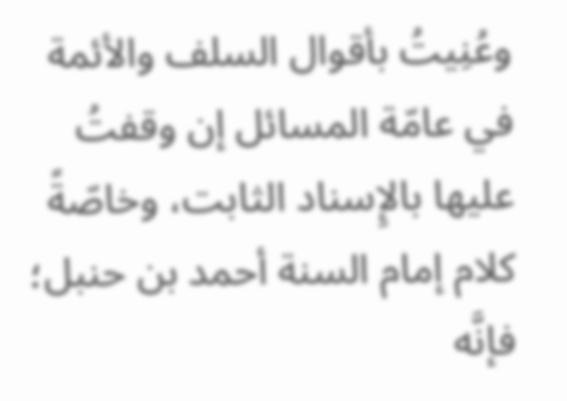وعُنِيتُ بأقوال السلف والأئمة في عامّة المسائل إن وقفتُ عليها بالإِسناد الثابت، وخاصّةً كلام إمام السنة أحمد بن حنبل؛ فإنَّه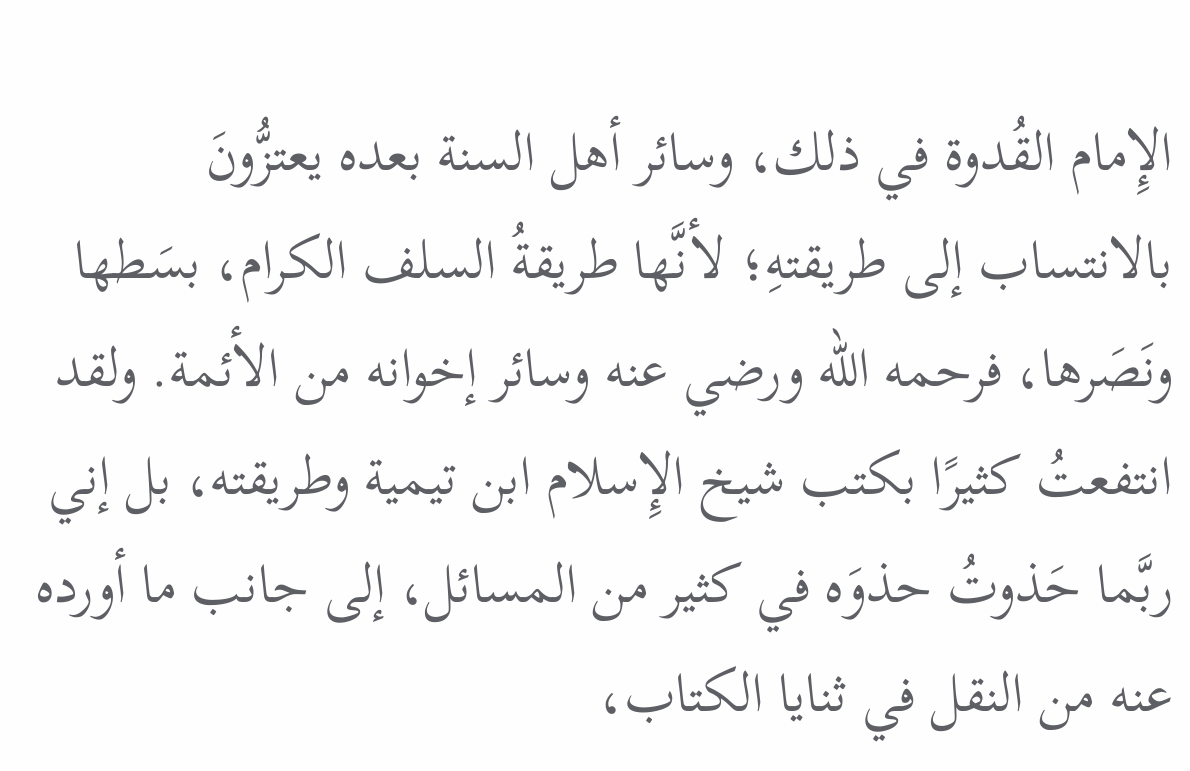الإِمام القُدوة في ذلك، وسائر أهل السنة بعده يعتزُّونَ بالانتساب إلى طريقتهِ؛ لأنَّها طريقةُ السلف الكرام، بسَطها ونَصَرها، فرحمه الله ورضي عنه وسائر إخوانه من الأئمة. ولقد انتفعتُ كثيرًا بكتب شيخ الإِسلام ابن تيمية وطريقته، بل إني ربَّما حَذوتُ حذوَه في كثير من المسائل، إلى جانب ما أورده عنه من النقل في ثنايا الكتاب،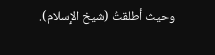وحيث أطلقتُ (شيخ الإِسلام).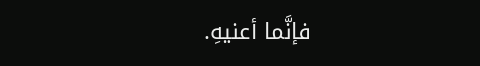فإنَّما أعنيهِ.